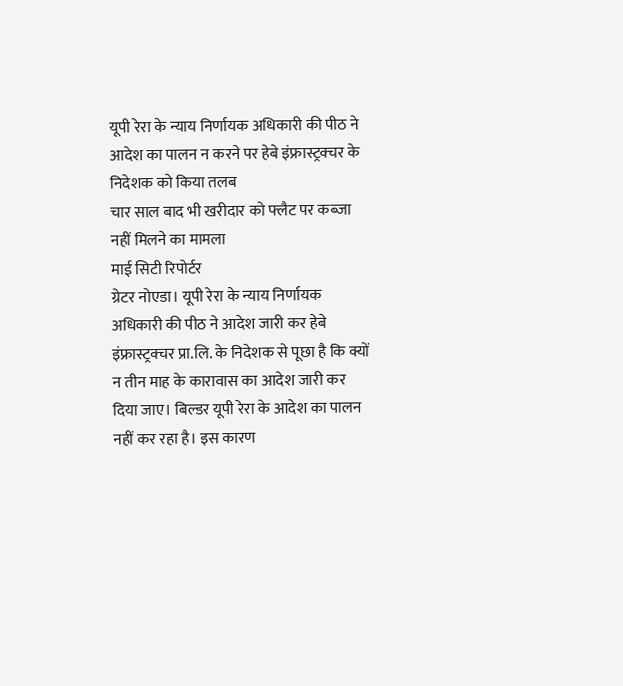यूपी रेरा के न्याय निर्णायक अधिकारी की पीठ ने आदेश का पालन न करने पर हेबे इंफ्रास्ट्रक्चर के निदेशक को किया तलब
चार साल बाद भी खरीदार को फ्लैट पर कब्जा नहीं मिलने का मामला
माई सिटी रिपोर्टर
ग्रेटर नोएडा। यूपी रेरा के न्याय निर्णायक अधिकारी की पीठ ने आदेश जारी कर हेबे इंफ्रास्ट्रक्चर प्रा.लि. के निदेशक से पूछा है कि क्यों न तीन माह के कारावास का आदेश जारी कर दिया जाए। बिल्डर यूपी रेरा के आदेश का पालन नहीं कर रहा है। इस कारण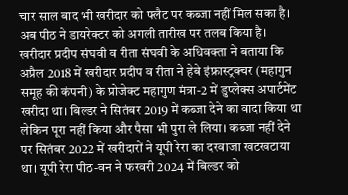चार साल बाद भी खरीदार को फ्लैट पर कब्जा नहीं मिल सका है। अब पीठ ने डायरेक्टर को अगली तारीख पर तलब किया है।
खरीदार प्रदीप संघवी व रीता संघवी के अधिवक्ता ने बताया कि अप्रैल 2018 में खरीदार प्रदीप व रीता ने हेबे इंफ्रास्ट्रक्चर (महागुन समूह की कंपनी) के प्रोजेक्ट महागुण मंत्रा-2 में डुप्लेक्स अपार्टमेंट खरीदा था। बिल्डर ने सितंबर 2019 में कब्जा देने का वादा किया था लेकिन पूरा नहीं किया और पैसा भी पुरा ले लिया। कब्जा नहीं देने पर सितंबर 2022 में खरीदारों ने यूपी रेरा का दरवाजा खटखटाया था। यूपी रेरा पीठ-वन ने फरवरी 2024 में बिल्डर को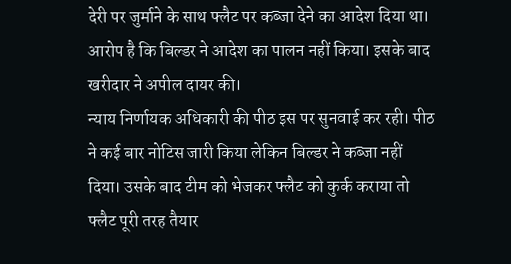देरी पर जुर्माने के साथ फ्लैट पर कब्जा देने का आदेश दिया था। आरोप है कि बिल्डर ने आदेश का पालन नहीं किया। इसके बाद खरीदार ने अपील दायर की।
न्याय निर्णायक अधिकारी की पीठ इस पर सुनवाई कर रही। पीठ ने कई बार नोटिस जारी किया लेकिन बिल्डर ने कब्जा नहीं दिया। उसके बाद टीम को भेजकर फ्लैट को कुर्क कराया तो फ्लैट पूरी तरह तैयार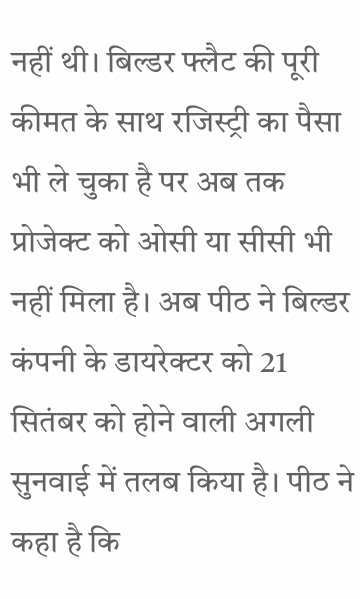नहीं थी। बिल्डर फ्लैट की पूरी कीमत के साथ रजिस्ट्री का पैसा भी ले चुका है पर अब तक प्रोजेक्ट को ओसी या सीसी भी नहीं मिला है। अब पीठ ने बिल्डर कंपनी के डायरेक्टर को 21 सितंबर को होने वाली अगली सुनवाई में तलब किया है। पीठ ने कहा है कि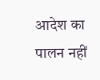आदेश का पालन नहीं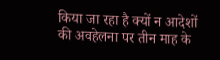किया जा रहा है क्यों न आदेशों की अवहेलना पर तीन माह के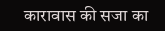कारावास की सजा का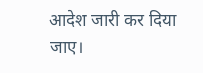आदेश जारी कर दिया जाए।